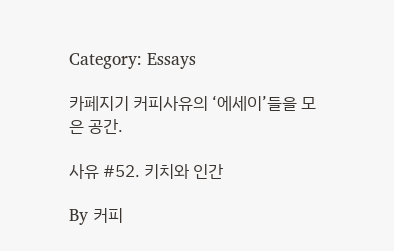Category: Essays

카페지기 커피사유의 ‘에세이’들을 모은 공간.

사유 #52. 키치와 인간

By 커피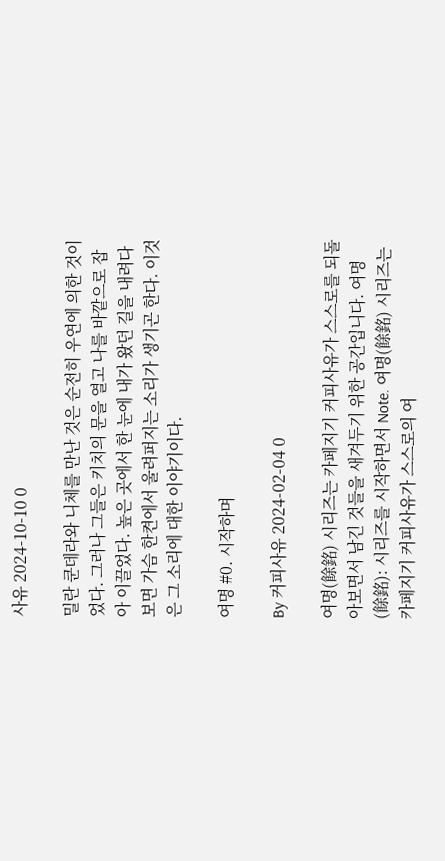사유 2024-10-10 0

밀란 쿤데라와 니체를 만난 것은 순전히 우연에 의한 것이었다. 그러나 그들은 키치의 문을 열고 나를 바깥으로 잡아 이끌었다. 높은 곳에서 한 눈에 내가 왔던 길을 내려다보면 가슴 한켠에서 울려퍼지는 소리가 생기곤 한다. 이것은 그 소리에 대한 이야기이다.

여명 #0. 시작하며

By 커피사유 2024-02-04 0

여명(餘銘) 시리즈는 카페지기 커피사유가 스스로를 되돌아보면서 남긴 것들을 새겨두기 위한 공간입니다. 여명(餘銘): 시리즈를 시작하면서 Note. 여명(餘銘) 시리즈는 카페지기 커피사유가 스스로의 여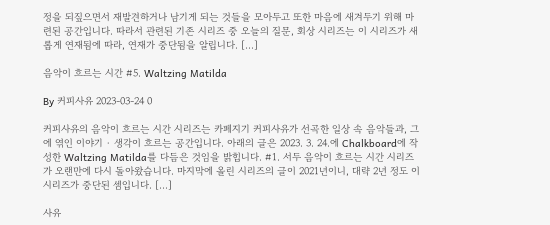정을 되짚으면서 재발견하거나 남기게 되는 것들을 모아두고 또한 마음에 새겨두기 위해 마련된 공간입니다. 따라서 관련된 기존 시리즈 중 오늘의 질문, 회상 시리즈는 이 시리즈가 새롭게 연재됨에 따라, 연재가 중단됨을 알립니다. […]

음악이 흐르는 시간 #5. Waltzing Matilda

By 커피사유 2023-03-24 0

커피사유의 음악이 흐르는 시간 시리즈는 카페지기 커피사유가 선곡한 일상 속 음악들과, 그에 엮인 이야기 · 생각이 흐르는 공간입니다. 아래의 글은 2023. 3. 24.에 Chalkboard에 작성한 Waltzing Matilda를 다듬은 것임을 밝힙니다. #1. 서두 음악이 흐르는 시간 시리즈가 오랜만에 다시 돌아왔습니다. 마지막에 올린 시리즈의 글이 2021년이니, 대략 2년 정도 이 시리즈가 중단된 셈입니다. […]

사유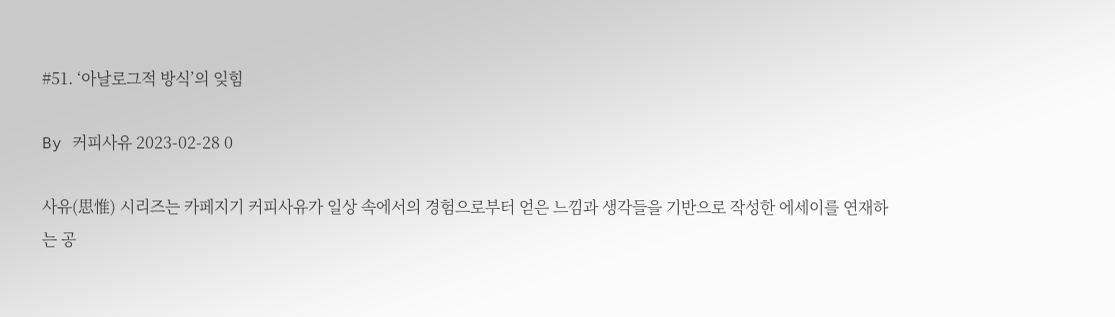#51. ‘아날로그적 방식’의 잊힘

By 커피사유 2023-02-28 0

사유(思惟) 시리즈는 카페지기 커피사유가 일상 속에서의 경험으로부터 얻은 느낌과 생각들을 기반으로 작성한 에세이를 연재하는 공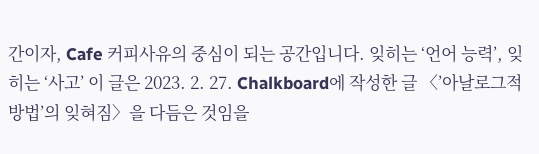간이자, Cafe 커피사유의 중심이 되는 공간입니다. 잊히는 ‘언어 능력’, 잊히는 ‘사고’ 이 글은 2023. 2. 27. Chalkboard에 작성한 글 〈’아날로그적 방법’의 잊혀짐〉을 다듬은 것임을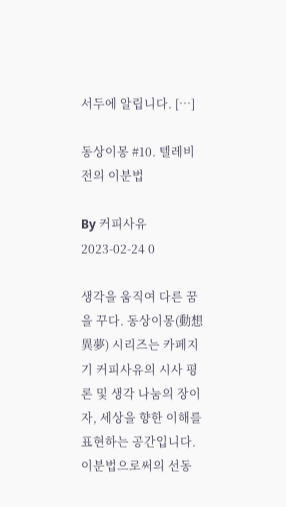서두에 알립니다. […]

동상이몽 #10. 텔레비전의 이분법

By 커피사유 2023-02-24 0

생각을 움직여 다른 꿈을 꾸다. 동상이몽(動想異夢) 시리즈는 카페지기 커피사유의 시사 평론 및 생각 나눔의 장이자, 세상을 향한 이해를 표현하는 공간입니다. 이분법으로써의 선동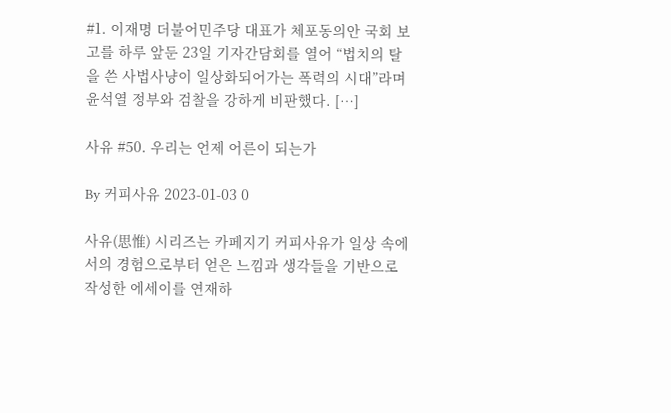#1. 이재명 더불어민주당 대표가 체포동의안 국회 보고를 하루 앞둔 23일 기자간담회를 열어 “법치의 탈을 쓴 사법사냥이 일상화되어가는 폭력의 시대”라며 윤석열 정부와 검찰을 강하게 비판했다. […]

사유 #50. 우리는 언제 어른이 되는가

By 커피사유 2023-01-03 0

사유(思惟) 시리즈는 카페지기 커피사유가 일상 속에서의 경험으로부터 얻은 느낌과 생각들을 기반으로 작성한 에세이를 연재하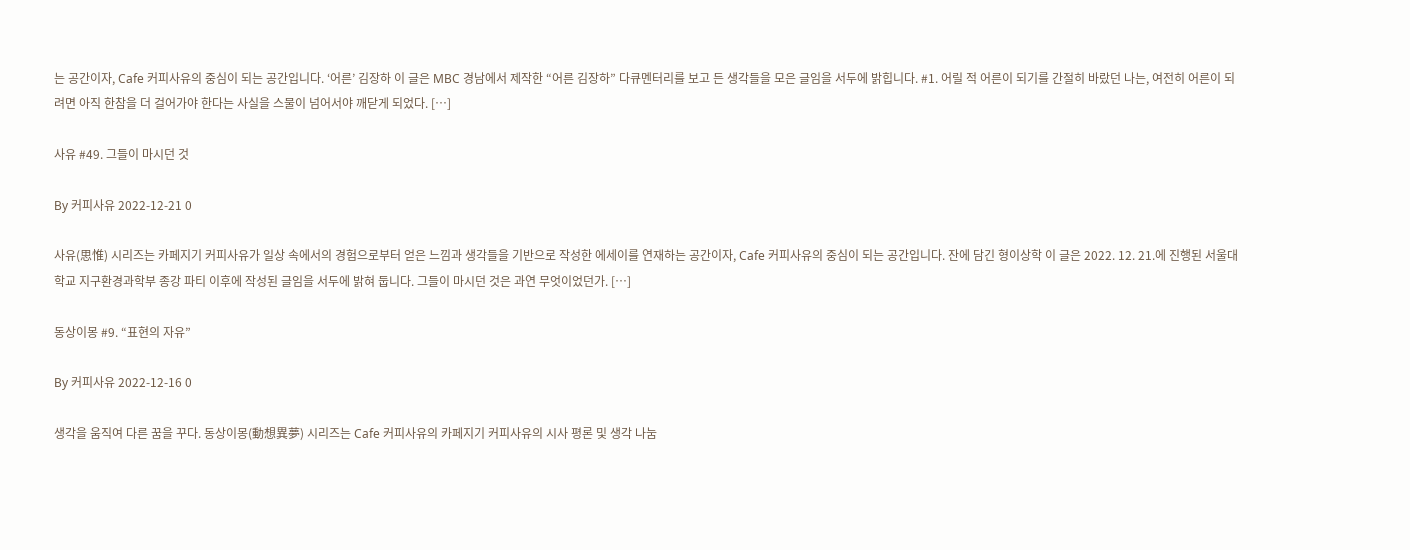는 공간이자, Cafe 커피사유의 중심이 되는 공간입니다. ‘어른’ 김장하 이 글은 MBC 경남에서 제작한 “어른 김장하” 다큐멘터리를 보고 든 생각들을 모은 글임을 서두에 밝힙니다. #1. 어릴 적 어른이 되기를 간절히 바랐던 나는, 여전히 어른이 되려면 아직 한참을 더 걸어가야 한다는 사실을 스물이 넘어서야 깨닫게 되었다. […]

사유 #49. 그들이 마시던 것

By 커피사유 2022-12-21 0

사유(思惟) 시리즈는 카페지기 커피사유가 일상 속에서의 경험으로부터 얻은 느낌과 생각들을 기반으로 작성한 에세이를 연재하는 공간이자, Cafe 커피사유의 중심이 되는 공간입니다. 잔에 담긴 형이상학 이 글은 2022. 12. 21.에 진행된 서울대학교 지구환경과학부 종강 파티 이후에 작성된 글임을 서두에 밝혀 둡니다. 그들이 마시던 것은 과연 무엇이었던가. […]

동상이몽 #9. “표현의 자유”

By 커피사유 2022-12-16 0

생각을 움직여 다른 꿈을 꾸다. 동상이몽(動想異夢) 시리즈는 Cafe 커피사유의 카페지기 커피사유의 시사 평론 및 생각 나눔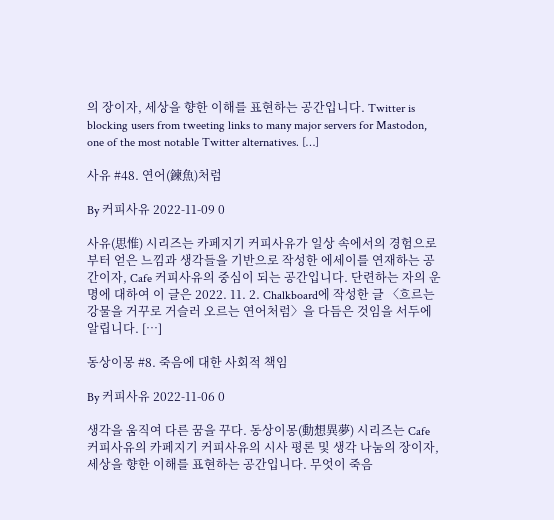의 장이자, 세상을 향한 이해를 표현하는 공간입니다. Twitter is blocking users from tweeting links to many major servers for Mastodon, one of the most notable Twitter alternatives. […]

사유 #48. 연어(鍊魚)처럼

By 커피사유 2022-11-09 0

사유(思惟) 시리즈는 카페지기 커피사유가 일상 속에서의 경험으로부터 얻은 느낌과 생각들을 기반으로 작성한 에세이를 연재하는 공간이자, Cafe 커피사유의 중심이 되는 공간입니다. 단련하는 자의 운명에 대하여 이 글은 2022. 11. 2. Chalkboard에 작성한 글 〈흐르는 강물을 거꾸로 거슬러 오르는 연어처럼〉을 다듬은 것임을 서두에 알립니다. […]

동상이몽 #8. 죽음에 대한 사회적 책임

By 커피사유 2022-11-06 0

생각을 움직여 다른 꿈을 꾸다. 동상이몽(動想異夢) 시리즈는 Cafe 커피사유의 카페지기 커피사유의 시사 평론 및 생각 나눔의 장이자, 세상을 향한 이해를 표현하는 공간입니다. 무엇이 죽음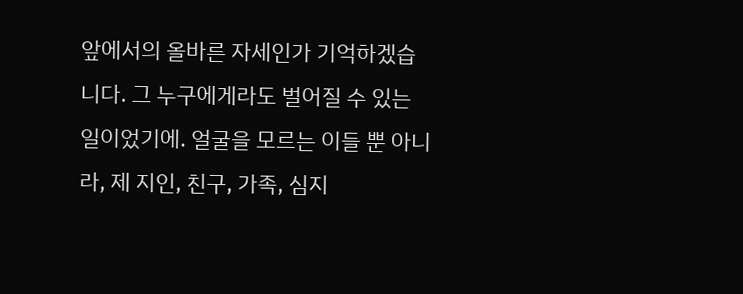앞에서의 올바른 자세인가 기억하겠습니다. 그 누구에게라도 벌어질 수 있는 일이었기에. 얼굴을 모르는 이들 뿐 아니라, 제 지인, 친구, 가족, 심지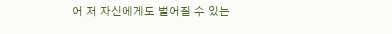어 저 자신에게도 벌어질 수 있는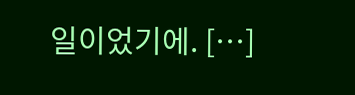일이었기에. […]